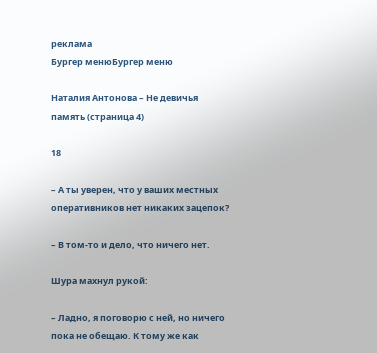реклама
Бургер менюБургер меню

Наталия Антонова – Не девичья память (страница 4)

18

– А ты уверен, что у ваших местных оперативников нет никаких зацепок?

– В том-то и дело, что ничего нет.

Шура махнул рукой:

– Ладно, я поговорю с ней, но ничего пока не обещаю. К тому же как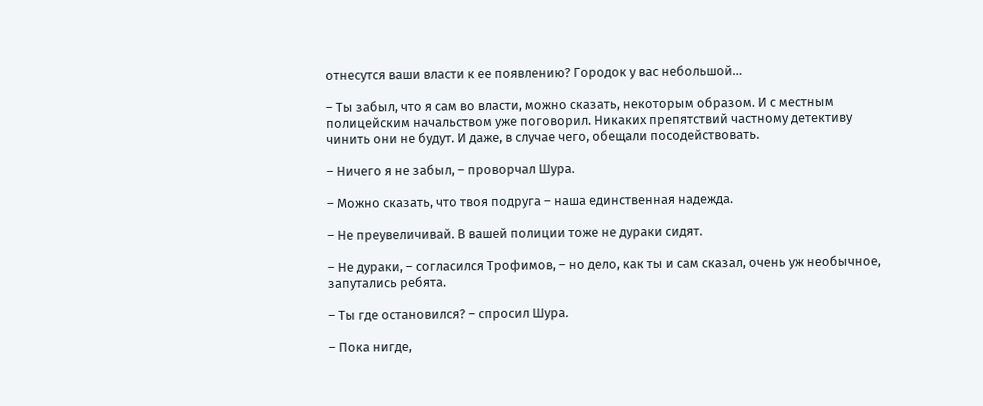отнесутся ваши власти к ее появлению? Городок у вас небольшой…

– Ты забыл, что я сам во власти, можно сказать, некоторым образом. И с местным полицейским начальством уже поговорил. Никаких препятствий частному детективу чинить они не будут. И даже, в случае чего, обещали посодействовать.

– Ничего я не забыл, – проворчал Шура.

– Можно сказать, что твоя подруга – наша единственная надежда.

– Не преувеличивай. В вашей полиции тоже не дураки сидят.

– Не дураки, – согласился Трофимов, – но дело, как ты и сам сказал, очень уж необычное, запутались ребята.

– Ты где остановился? – спросил Шура.

– Пока нигде,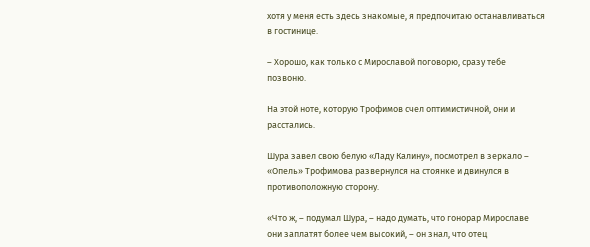хотя у меня есть здесь знакомые, я предпочитаю останавливаться в гостинице.

– Хорошо, как только с Мирославой поговорю, сразу тебе позвоню.

На этой ноте, которую Трофимов счел оптимистичной, они и расстались.

Шура завел свою белую «Ладу Калину», посмотрел в зеркало – «Опель» Трофимова развернулся на стоянке и двинулся в противоположную сторону.

«Что ж, – подумал Шура, – надо думать, что гонорар Мирославе они заплатят более чем высокий, – он знал, что отец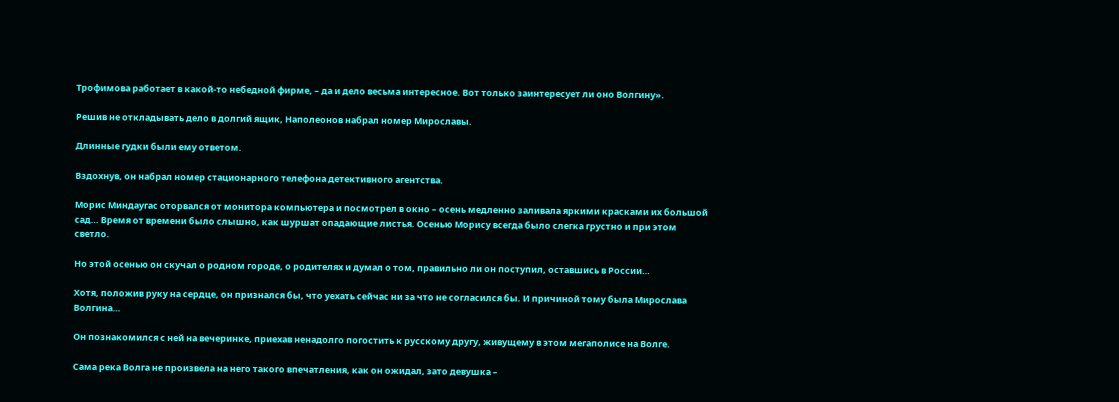Трофимова работает в какой-то небедной фирме, – да и дело весьма интересное. Вот только заинтересует ли оно Волгину».

Решив не откладывать дело в долгий ящик, Наполеонов набрал номер Мирославы.

Длинные гудки были ему ответом.

Вздохнув, он набрал номер стационарного телефона детективного агентства.

Морис Миндаугас оторвался от монитора компьютера и посмотрел в окно – осень медленно заливала яркими красками их большой сад… Время от времени было слышно, как шуршат опадающие листья. Осенью Морису всегда было слегка грустно и при этом светло.

Но этой осенью он скучал о родном городе, о родителях и думал о том, правильно ли он поступил, оставшись в России…

Хотя, положив руку на сердце, он признался бы, что уехать сейчас ни за что не согласился бы. И причиной тому была Мирослава Волгина…

Он познакомился с ней на вечеринке, приехав ненадолго погостить к русскому другу, живущему в этом мегаполисе на Волге.

Сама река Волга не произвела на него такого впечатления, как он ожидал, зато девушка –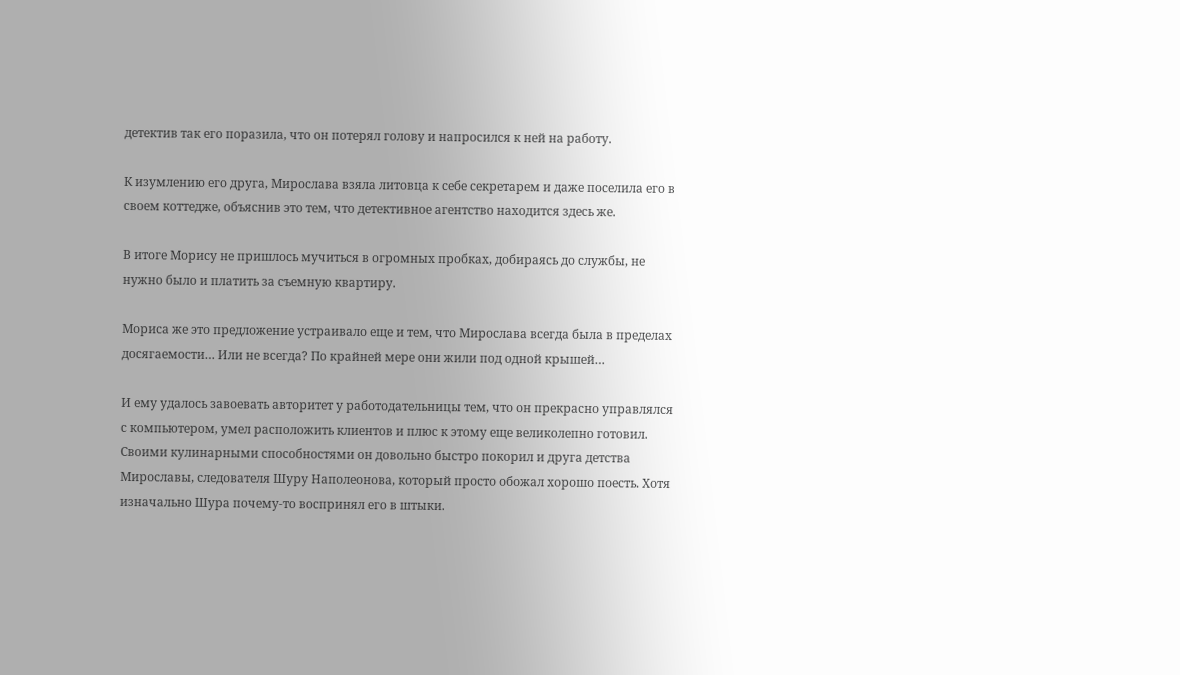детектив так его поразила, что он потерял голову и напросился к ней на работу.

К изумлению его друга, Мирослава взяла литовца к себе секретарем и даже поселила его в своем коттедже, объяснив это тем, что детективное агентство находится здесь же.

В итоге Морису не пришлось мучиться в огромных пробках, добираясь до службы, не нужно было и платить за съемную квартиру.

Мориса же это предложение устраивало еще и тем, что Мирослава всегда была в пределах досягаемости… Или не всегда? По крайней мере они жили под одной крышей…

И ему удалось завоевать авторитет у работодательницы тем, что он прекрасно управлялся с компьютером, умел расположить клиентов и плюс к этому еще великолепно готовил. Своими кулинарными способностями он довольно быстро покорил и друга детства Мирославы, следователя Шуру Наполеонова, который просто обожал хорошо поесть. Хотя изначально Шура почему-то воспринял его в штыки.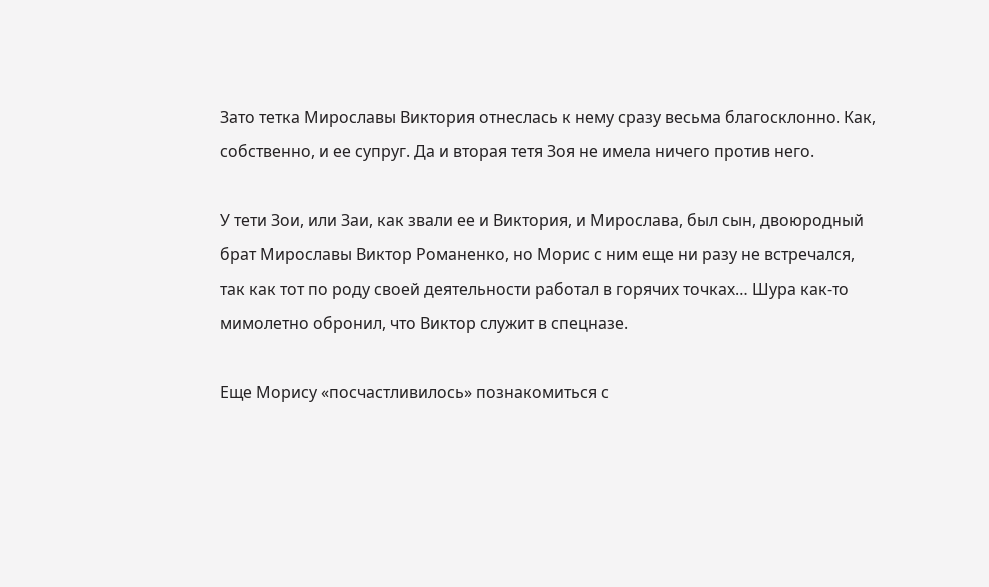Зато тетка Мирославы Виктория отнеслась к нему сразу весьма благосклонно. Как, собственно, и ее супруг. Да и вторая тетя Зоя не имела ничего против него.

У тети Зои, или Заи, как звали ее и Виктория, и Мирослава, был сын, двоюродный брат Мирославы Виктор Романенко, но Морис с ним еще ни разу не встречался, так как тот по роду своей деятельности работал в горячих точках… Шура как-то мимолетно обронил, что Виктор служит в спецназе.

Еще Морису «посчастливилось» познакомиться с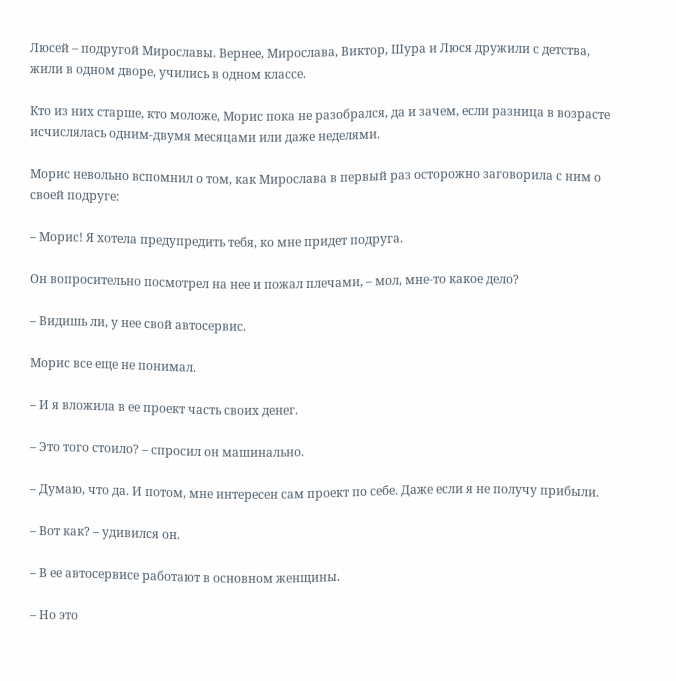Люсей – подругой Мирославы. Вернее, Мирослава, Виктор, Шура и Люся дружили с детства, жили в одном дворе, учились в одном классе.

Кто из них старше, кто моложе, Морис пока не разобрался, да и зачем, если разница в возрасте исчислялась одним-двумя месяцами или даже неделями.

Морис невольно вспомнил о том, как Мирослава в первый раз осторожно заговорила с ним о своей подруге:

– Морис! Я хотела предупредить тебя, ко мне придет подруга.

Он вопросительно посмотрел на нее и пожал плечами, – мол, мне-то какое дело?

– Видишь ли, у нее свой автосервис.

Морис все еще не понимал.

– И я вложила в ее проект часть своих денег.

– Это того стоило? – спросил он машинально.

– Думаю, что да. И потом, мне интересен сам проект по себе. Даже если я не получу прибыли.

– Вот как? – удивился он.

– В ее автосервисе работают в основном женщины.

– Но это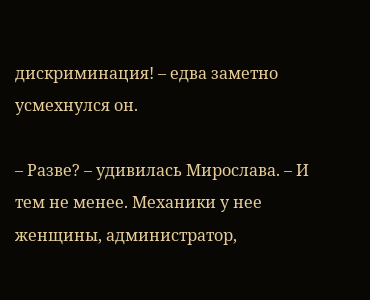дискриминация! – едва заметно усмехнулся он.

– Разве? – удивилась Мирослава. – И тем не менее. Механики у нее женщины, администратор,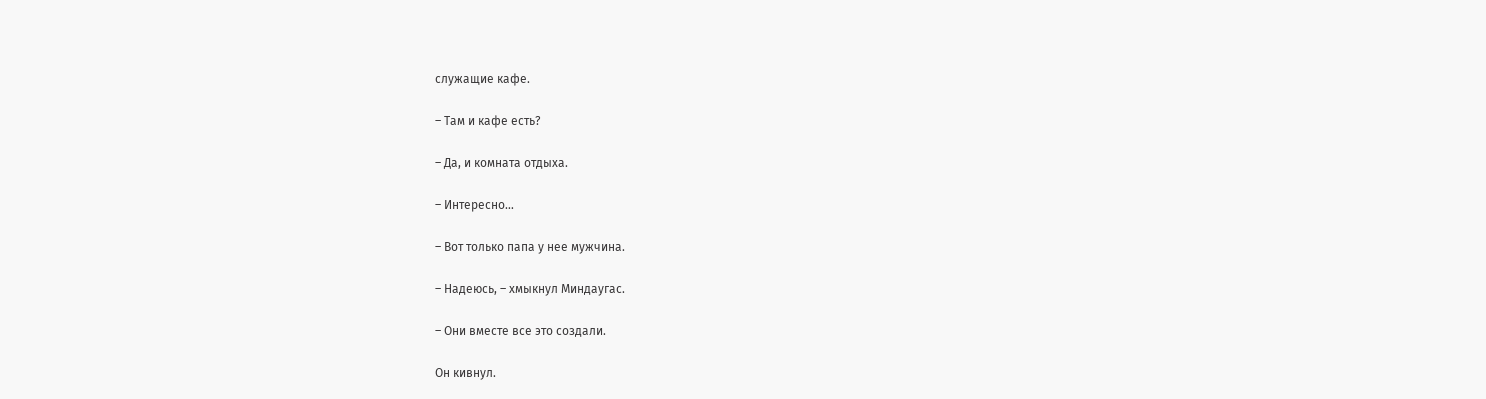служащие кафе.

– Там и кафе есть?

– Да, и комната отдыха.

– Интересно…

– Вот только папа у нее мужчина.

– Надеюсь, – хмыкнул Миндаугас.

– Они вместе все это создали.

Он кивнул.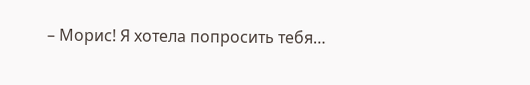– Морис! Я хотела попросить тебя…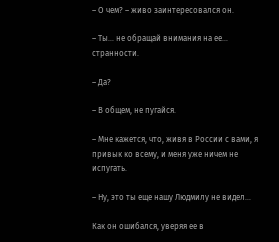– О чем? – живо заинтересовался он.

– Ты… не обращай внимания на ее… странности.

– Да?

– В общем, не пугайся.

– Мне кажется, что, живя в России с вами, я привык ко всему, и меня уже ничем не испугать.

– Ну, это ты еще нашу Людмилу не видел…

Как он ошибался, уверяя ее в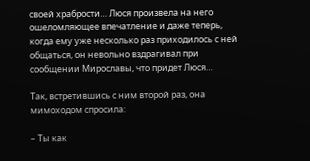своей храбрости… Люся произвела на него ошеломляющее впечатление и даже теперь, когда ему уже несколько раз приходилось с ней общаться, он невольно вздрагивал при сообщении Мирославы, что придет Люся…

Так, встретившись с ним второй раз, она мимоходом спросила:

– Ты как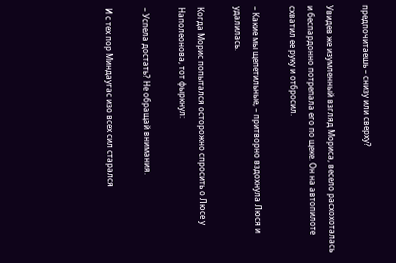предпочитаешь – снизу или сверху?

Увидев же изумленный взгляд Мориса, весело расхохоталась и беспардонно потрепала его по щеке. Он на автопилоте схватил ее руку и отбросил.

– Какие мы щепетильные, – притворно вздохнула Люся и удалилась.

Когда Морис попытался осторожно спросить о Люсе у Наполеонова, тот фыркнул:

– Успела достать? Не обращай внимания.

И с тех пор Миндаугас изо всех сил старался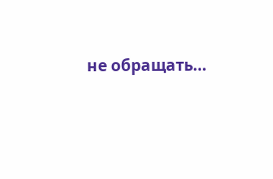не обращать…